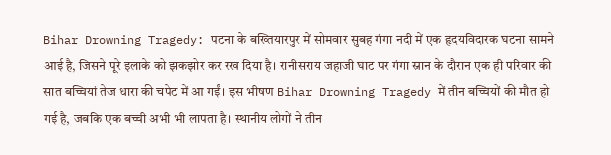Bihar Drowning Tragedy: पटना के बख्तियारपुर में सोमवार सुबह गंगा नदी में एक हृदयविदारक घटना सामने आई है, जिसने पूरे इलाके को झकझोर कर रख दिया है। रानीसराय जहाजी घाट पर गंगा स्नान के दौरान एक ही परिवार की सात बच्चियां तेज धारा की चपेट में आ गईं। इस भीषण Bihar Drowning Tragedy में तीन बच्चियों की मौत हो गई है, जबकि एक बच्ची अभी भी लापता है। स्थानीय लोगों ने तीन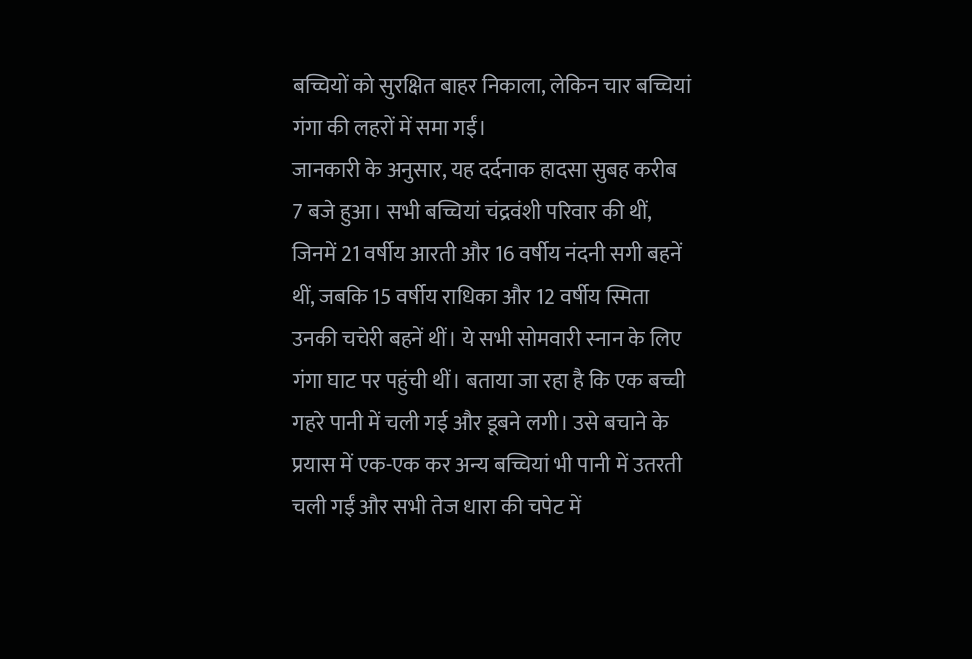बच्चियों को सुरक्षित बाहर निकाला, लेकिन चार बच्चियां गंगा की लहरों में समा गईं।
जानकारी के अनुसार, यह दर्दनाक हादसा सुबह करीब 7 बजे हुआ। सभी बच्चियां चंद्रवंशी परिवार की थीं, जिनमें 21 वर्षीय आरती और 16 वर्षीय नंदनी सगी बहनें थीं, जबकि 15 वर्षीय राधिका और 12 वर्षीय स्मिता उनकी चचेरी बहनें थीं। ये सभी सोमवारी स्नान के लिए गंगा घाट पर पहुंची थीं। बताया जा रहा है कि एक बच्ची गहरे पानी में चली गई और डूबने लगी। उसे बचाने के प्रयास में एक-एक कर अन्य बच्चियां भी पानी में उतरती चली गईं और सभी तेज धारा की चपेट में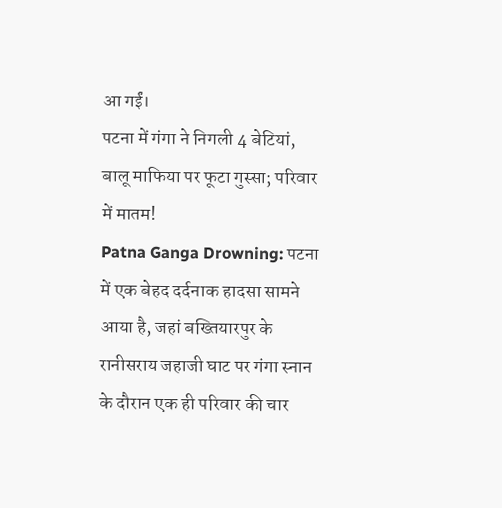आ गईं।
पटना में गंगा ने निगली 4 बेटियां, बालू माफिया पर फूटा गुस्सा; परिवार में मातम!
Patna Ganga Drowning: पटना में एक बेहद दर्दनाक हादसा सामने आया है, जहां बख्तियारपुर के रानीसराय जहाजी घाट पर गंगा स्नान के दौरान एक ही परिवार की चार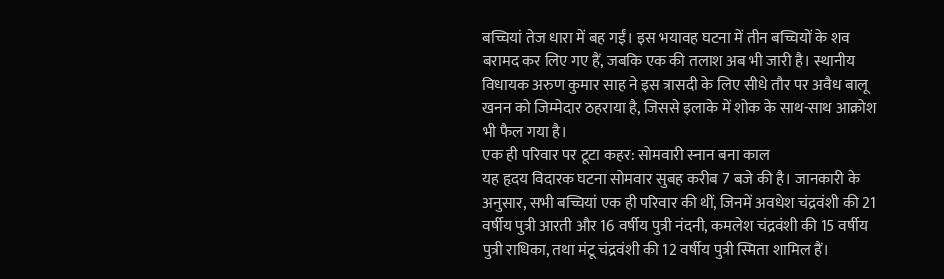बच्चियां तेज धारा में बह गईं। इस भयावह घटना में तीन बच्चियों के शव बरामद कर लिए गए हैं, जबकि एक की तलाश अब भी जारी है। स्थानीय विधायक अरुण कुमार साह ने इस त्रासदी के लिए सीधे तौर पर अवैध बालू खनन को जिम्मेदार ठहराया है, जिससे इलाके में शोक के साथ-साथ आक्रोश भी फैल गया है।
एक ही परिवार पर टूटा कहर: सोमवारी स्नान बना काल
यह हृदय विदारक घटना सोमवार सुबह करीब 7 बजे की है। जानकारी के अनुसार, सभी बच्चियां एक ही परिवार की थीं, जिनमें अवधेश चंद्रवंशी की 21 वर्षीय पुत्री आरती और 16 वर्षीय पुत्री नंदनी, कमलेश चंद्रवंशी की 15 वर्षीय पुत्री राधिका, तथा मंटू चंद्रवंशी की 12 वर्षीय पुत्री स्मिता शामिल हैं।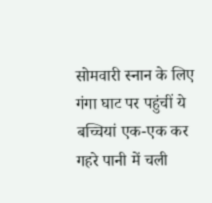सोमवारी स्नान के लिए गंगा घाट पर पहुंचीं ये बच्चियां एक-एक कर गहरे पानी में चली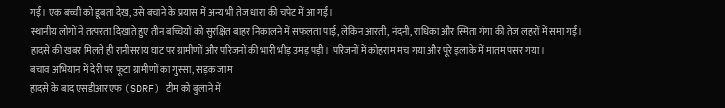गईं। एक बच्ची को डूबता देख, उसे बचाने के प्रयास में अन्य भी तेज धारा की चपेट में आ गईं।
स्थानीय लोगों ने तत्परता दिखाते हुए तीन बच्चियों को सुरक्षित बाहर निकालने में सफलता पाई, लेकिन आरती, नंदनी, राधिका और स्मिता गंगा की तेज लहरों में समा गईं। हादसे की खबर मिलते ही रानीसराय घाट पर ग्रामीणों और परिजनों की भारी भीड़ उमड़ पड़ी। परिजनों में कोहराम मच गया और पूरे इलाके में मातम पसर गया।
बचाव अभियान में देरी पर फूटा ग्रामीणों का गुस्सा, सड़क जाम
हादसे के बाद एसडीआरएफ (SDRF) टीम को बुलाने में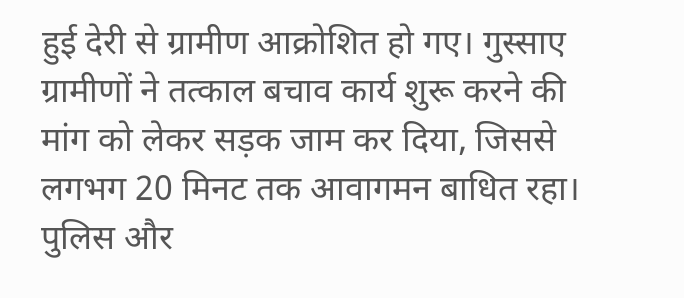हुई देरी से ग्रामीण आक्रोशित हो गए। गुस्साए ग्रामीणों ने तत्काल बचाव कार्य शुरू करने की मांग को लेकर सड़क जाम कर दिया, जिससे लगभग 20 मिनट तक आवागमन बाधित रहा। पुलिस और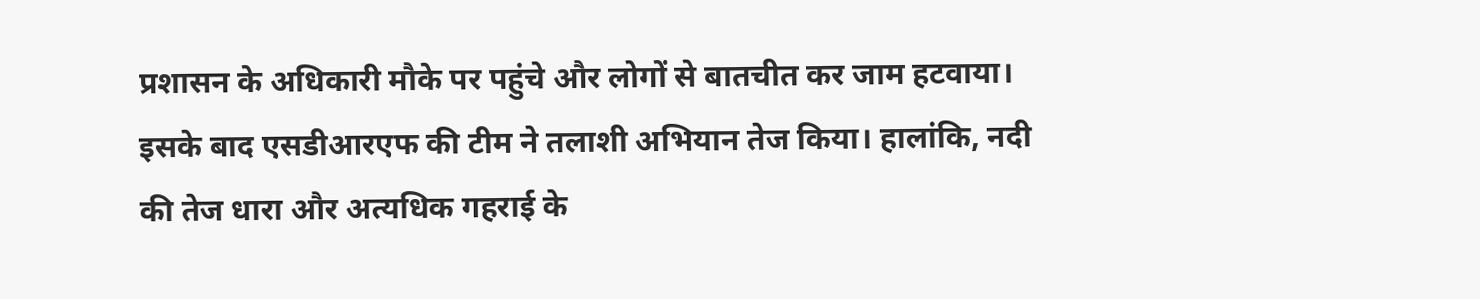प्रशासन के अधिकारी मौके पर पहुंचे और लोगों से बातचीत कर जाम हटवाया। इसके बाद एसडीआरएफ की टीम ने तलाशी अभियान तेज किया। हालांकि, नदी की तेज धारा और अत्यधिक गहराई के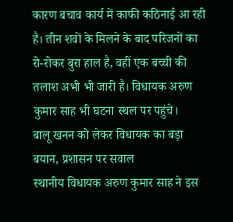कारण बचाव कार्य में काफी कठिनाई आ रही है। तीन शवों के मिलने के बाद परिजनों का रो-रोकर बुरा हाल है, वहीं एक बच्ची की तलाश अभी भी जारी है। विधायक अरुण कुमार साह भी घटना स्थल पर पहुंचे।
बालू खनन को लेकर विधायक का बड़ा बयान, प्रशासन पर सवाल
स्थानीय विधायक अरुण कुमार साह ने इस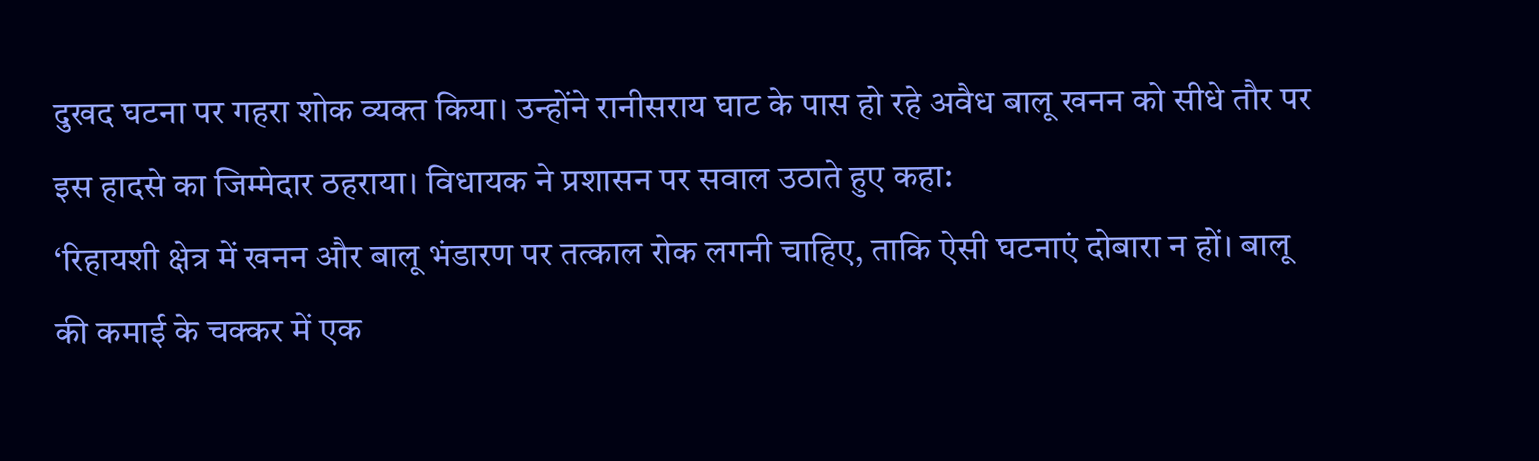दुखद घटना पर गहरा शोक व्यक्त किया। उन्होंने रानीसराय घाट के पास हो रहे अवैध बालू खनन को सीधे तौर पर इस हादसे का जिम्मेदार ठहराया। विधायक ने प्रशासन पर सवाल उठाते हुए कहा:
‘रिहायशी क्षेत्र में खनन और बालू भंडारण पर तत्काल रोक लगनी चाहिए, ताकि ऐसी घटनाएं दोबारा न हों। बालू की कमाई के चक्कर में एक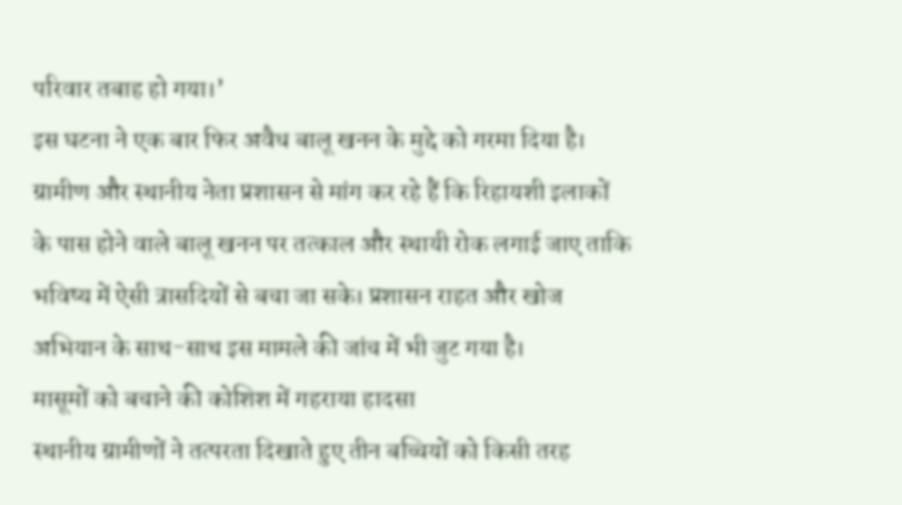परिवार तबाह हो गया।’
इस घटना ने एक बार फिर अवैध बालू खनन के मुद्दे को गरमा दिया है। ग्रामीण और स्थानीय नेता प्रशासन से मांग कर रहे हैं कि रिहायशी इलाकों के पास होने वाले बालू खनन पर तत्काल और स्थायी रोक लगाई जाए ताकि भविष्य में ऐसी त्रासदियों से बचा जा सके। प्रशासन राहत और खोज अभियान के साथ-साथ इस मामले की जांच में भी जुट गया है।
मासूमों को बचाने की कोशिश में गहराया हादसा
स्थानीय ग्रामीणों ने तत्परता दिखाते हुए तीन बच्चियों को किसी तरह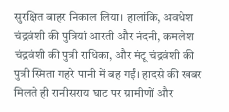सुरक्षित बाहर निकाल लिया। हालांकि, अवधेश चंद्रवंशी की पुत्रियां आरती और नंदनी, कमलेश चंद्रवंशी की पुत्री राधिका, और मंटू चंद्रवंशी की पुत्री स्मिता गहरे पानी में बह गईं। हादसे की खबर मिलते ही रानीसराय घाट पर ग्रामीणों और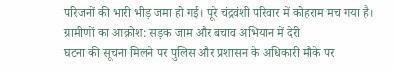परिजनों की भारी भीड़ जमा हो गई। पूरे चंद्रवंशी परिवार में कोहराम मच गया है।
ग्रामीणों का आक्रोश: सड़क जाम और बचाव अभियान में देरी
घटना की सूचना मिलने पर पुलिस और प्रशासन के अधिकारी मौके पर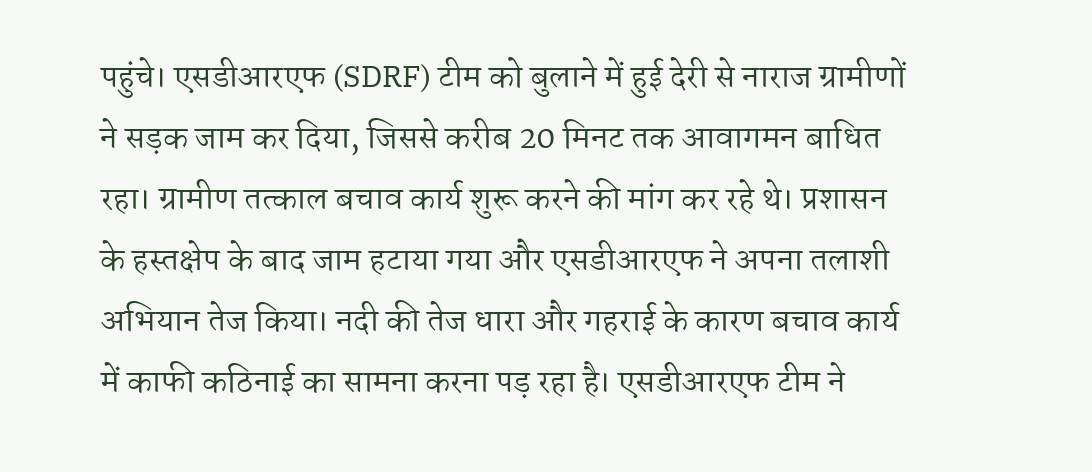पहुंचे। एसडीआरएफ (SDRF) टीम को बुलाने में हुई देरी से नाराज ग्रामीणों ने सड़क जाम कर दिया, जिससे करीब 20 मिनट तक आवागमन बाधित रहा। ग्रामीण तत्काल बचाव कार्य शुरू करने की मांग कर रहे थे। प्रशासन के हस्तक्षेप के बाद जाम हटाया गया और एसडीआरएफ ने अपना तलाशी अभियान तेज किया। नदी की तेज धारा और गहराई के कारण बचाव कार्य में काफी कठिनाई का सामना करना पड़ रहा है। एसडीआरएफ टीम ने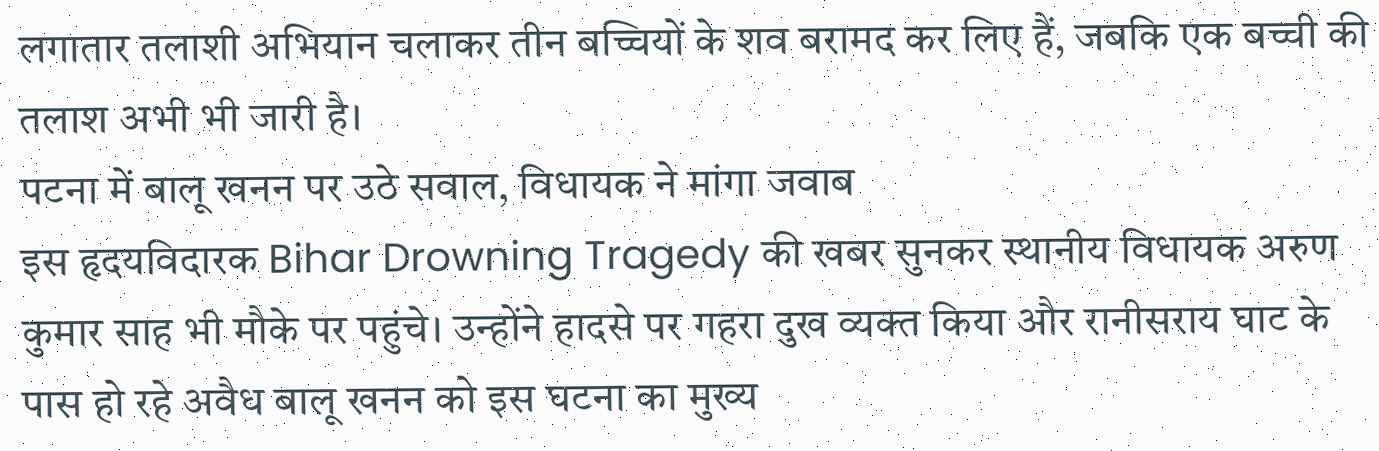लगातार तलाशी अभियान चलाकर तीन बच्चियों के शव बरामद कर लिए हैं, जबकि एक बच्ची की तलाश अभी भी जारी है।
पटना में बालू खनन पर उठे सवाल, विधायक ने मांगा जवाब
इस हृदयविदारक Bihar Drowning Tragedy की खबर सुनकर स्थानीय विधायक अरुण कुमार साह भी मौके पर पहुंचे। उन्होंने हादसे पर गहरा दुख व्यक्त किया और रानीसराय घाट के पास हो रहे अवैध बालू खनन को इस घटना का मुख्य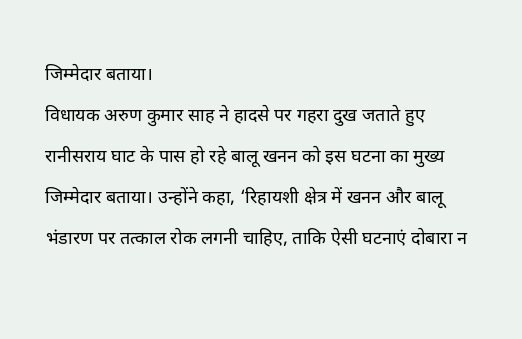जिम्मेदार बताया।
विधायक अरुण कुमार साह ने हादसे पर गहरा दुख जताते हुए रानीसराय घाट के पास हो रहे बालू खनन को इस घटना का मुख्य जिम्मेदार बताया। उन्होंने कहा, ‘रिहायशी क्षेत्र में खनन और बालू भंडारण पर तत्काल रोक लगनी चाहिए, ताकि ऐसी घटनाएं दोबारा न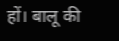हों। बालू की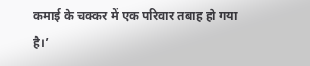कमाई के चक्कर में एक परिवार तबाह हो गया है।’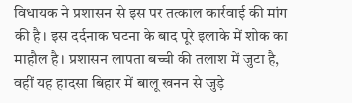विधायक ने प्रशासन से इस पर तत्काल कार्रवाई की मांग की है। इस दर्दनाक घटना के बाद पूरे इलाके में शोक का माहौल है। प्रशासन लापता बच्ची की तलाश में जुटा है, वहीं यह हादसा बिहार में बालू खनन से जुड़े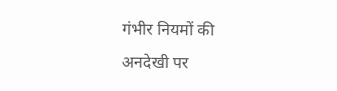गंभीर नियमों की अनदेखी पर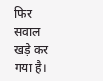फिर सवाल खड़े कर गया है।